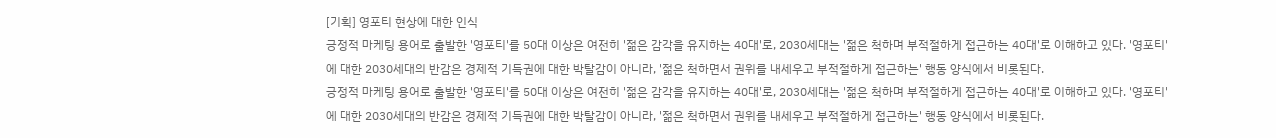[기획] 영포티 현상에 대한 인식
긍정적 마케팅 용어로 출발한 '영포티'를 50대 이상은 여전히 '젊은 감각을 유지하는 40대'로, 2030세대는 '젊은 척하며 부적절하게 접근하는 40대'로 이해하고 있다. '영포티'에 대한 2030세대의 반감은 경제적 기득권에 대한 박탈감이 아니라, '젊은 척하면서 권위를 내세우고 부적절하게 접근하는' 행동 양식에서 비롯된다.
긍정적 마케팅 용어로 출발한 '영포티'를 50대 이상은 여전히 '젊은 감각을 유지하는 40대'로, 2030세대는 '젊은 척하며 부적절하게 접근하는 40대'로 이해하고 있다. '영포티'에 대한 2030세대의 반감은 경제적 기득권에 대한 박탈감이 아니라, '젊은 척하면서 권위를 내세우고 부적절하게 접근하는' 행동 양식에서 비롯된다.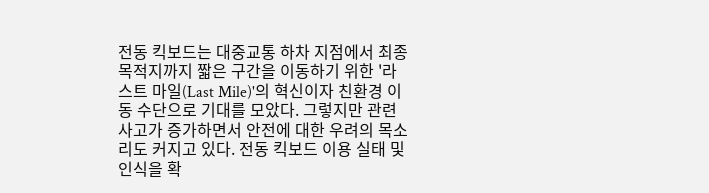전동 킥보드는 대중교통 하차 지점에서 최종 목적지까지 짧은 구간을 이동하기 위한 '라스트 마일(Last Mile)'의 혁신이자 친환경 이동 수단으로 기대를 모았다. 그렇지만 관련 사고가 증가하면서 안전에 대한 우려의 목소리도 커지고 있다. 전동 킥보드 이용 실태 및 인식을 확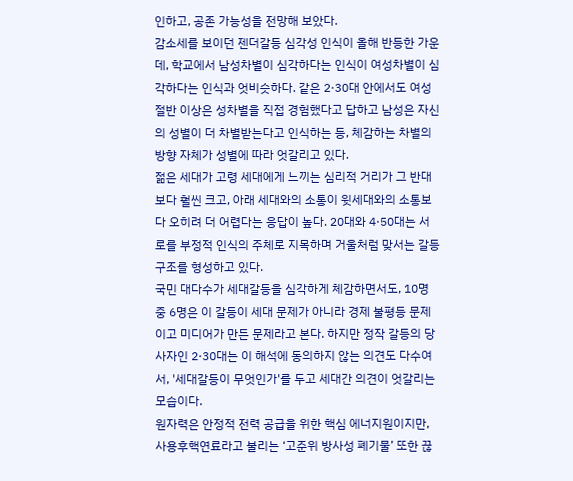인하고, 공존 가능성을 전망해 보았다.
감소세를 보이던 젠더갈등 심각성 인식이 올해 반등한 가운데, 학교에서 남성차별이 심각하다는 인식이 여성차별이 심각하다는 인식과 엇비슷하다. 같은 2·30대 안에서도 여성 절반 이상은 성차별을 직접 경험했다고 답하고 남성은 자신의 성별이 더 차별받는다고 인식하는 등, 체감하는 차별의 방향 자체가 성별에 따라 엇갈리고 있다.
젊은 세대가 고령 세대에게 느끼는 심리적 거리가 그 반대보다 훨씬 크고, 아래 세대와의 소통이 윗세대와의 소통보다 오히려 더 어렵다는 응답이 높다. 20대와 4·50대는 서로를 부정적 인식의 주체로 지목하며 거울처럼 맞서는 갈등 구조를 형성하고 있다.
국민 대다수가 세대갈등을 심각하게 체감하면서도, 10명 중 6명은 이 갈등이 세대 문제가 아니라 경제 불평등 문제이고 미디어가 만든 문제라고 본다. 하지만 정작 갈등의 당사자인 2·30대는 이 해석에 동의하지 않는 의견도 다수여서, '세대갈등이 무엇인가'를 두고 세대간 의견이 엇갈리는 모습이다.
원자력은 안정적 전력 공급을 위한 핵심 에너지원이지만, 사용후핵연료라고 불리는 ‘고준위 방사성 폐기물’ 또한 끊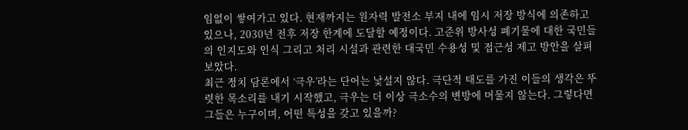임없이 쌓여가고 있다. 현재까지는 원자력 발전소 부지 내에 임시 저장 방식에 의존하고 있으나, 2030년 전후 저장 한계에 도달할 예정이다. 고준위 방사성 폐기물에 대한 국민들의 인지도와 인식 그리고 처리 시설과 관련한 대국민 수용성 및 접근성 제고 방안을 살펴보았다.
최근 정치 담론에서 ‘극우’라는 단어는 낯설지 않다. 극단적 태도를 가진 이들의 생각은 뚜렷한 목소리를 내기 시작했고, 극우는 더 이상 극소수의 변방에 머물지 않는다. 그렇다면 그들은 누구이며, 어떤 특성을 갖고 있을까?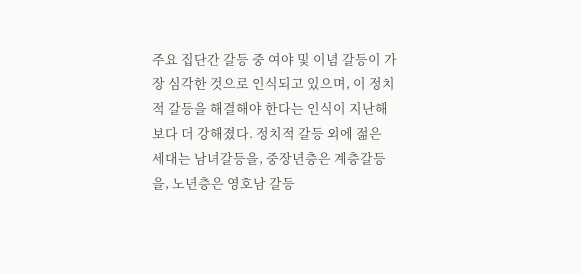주요 집단간 갈등 중 여야 및 이념 갈등이 가장 심각한 것으로 인식되고 있으며, 이 정치적 갈등을 해결해야 한다는 인식이 지난해보다 더 강해졌다. 정치적 갈등 외에 젊은 세대는 남녀갈등을, 중장년층은 계층갈등을, 노년층은 영호남 갈등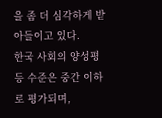을 좀 더 심각하게 받아들이고 있다.
한국 사회의 양성평등 수준은 중간 이하로 평가되며,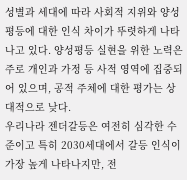성별과 세대에 따라 사회적 지위와 양성평등에 대한 인식 차이가 뚜렷하게 나타나고 있다. 양성평등 실현을 위한 노력은 주로 개인과 가정 등 사적 영역에 집중되어 있으며, 공적 주체에 대한 평가는 상대적으로 낮다.
우리나라 젠더갈등은 여전히 심각한 수준이고 특히 2030세대에서 갈등 인식이 가장 높게 나타나지만, 전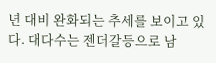년 대비 완화되는 추세를 보이고 있다. 대다수는 젠더갈등으로 남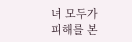녀 모두가 피해를 본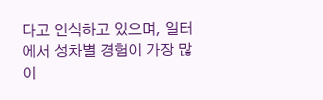다고 인식하고 있으며, 일터에서 성차별 경험이 가장 많이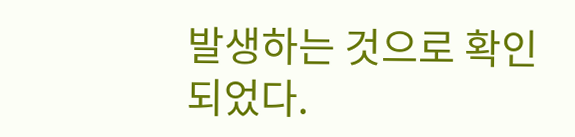발생하는 것으로 확인되었다.